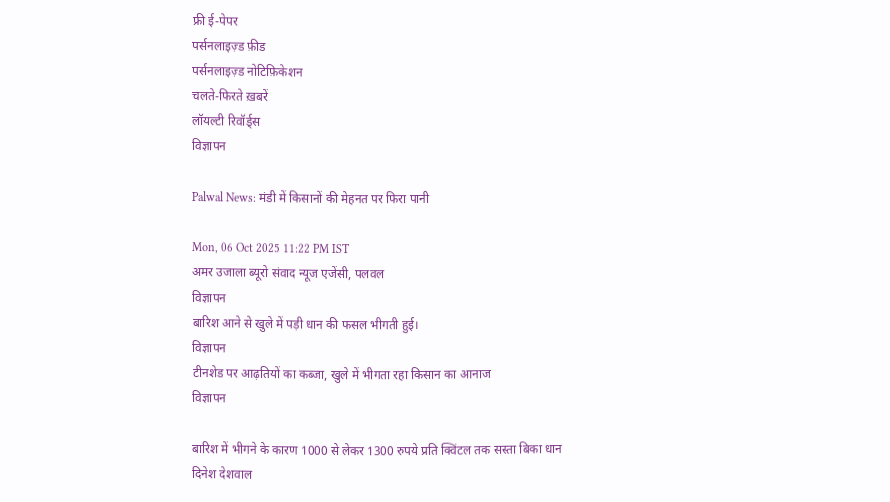फ्री ई-पेपर
पर्सनलाइज़्ड फ़ीड
पर्सनलाइज़्ड नोटिफ़िकेशन
चलते-फिरते ख़बरें
लॉयल्टी रिवॉर्ड्स
विज्ञापन

Palwal News: मंडी में किसानों की मेहनत पर फिरा पानी

Mon, 06 Oct 2025 11:22 PM IST
अमर उजाला ब्यूरो संवाद न्यूज एजेंसी, पलवल
विज्ञापन
बारिश आने से खुले में पड़ी धान की फसल भीगती हुई।
विज्ञापन
टीनशेड पर आढ़तियों का कब्जा, खुले में भीगता रहा किसान का आनाज
विज्ञापन

बारिश में भीगने के कारण 1000 से लेकर 1300 रुपये प्रति क्विंटल तक सस्ता बिका धान
दिनेश देशवाल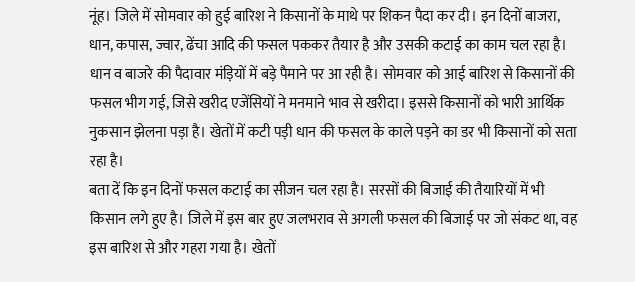नूंह। जिले में सोमवार को हुई बारिश ने किसानों के माथे पर शिकन पैदा कर दी। इन दिनों बाजरा, धान, कपास, ज्वार, ढेंचा आदि की फसल पककर तैयार है और उसकी कटाई का काम चल रहा है। धान व बाजरे की पैदावार मंड़ियों में बड़े पैमाने पर आ रही है। सोमवार को आई बारिश से किसानों की फसल भीग गई, जिसे खरीद एजेंसियों ने मनमाने भाव से खरीदा। इससे किसानों को भारी आर्थिक नुकसान झेलना पड़ा है। खेतों में कटी पड़ी धान की फसल के काले पड़ने का डर भी किसानों को सता रहा है।
बता दें कि इन दिनों फसल कटाई का सीजन चल रहा है। सरसों की बिजाई की तैयारियों में भी किसान लगे हुए है। जिले में इस बार हुए जलभराव से अगली फसल की बिजाई पर जो संकट था, वह इस बारिश से और गहरा गया है। खेतों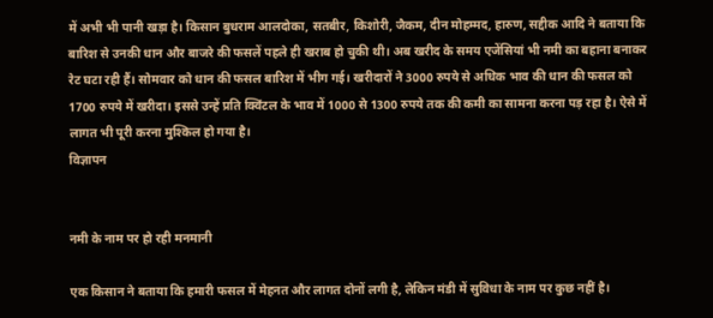में अभी भी पानी खड़ा है। किसान बुधराम आलदोका, सतबीर, किशोरी, जैकम, दीन मोहम्मद, हारुण, सद्दीक आदि ने बताया कि बारिश से उनकी धान और बाजरे की फसलें पहले ही खराब हो चुकी थी। अब खरीद के समय एजेंसियां भी नमी का बहाना बनाकर रेट घटा रही हैं। सोमवार को धान की फसल बारिश में भीग गई। खरीदारों ने 3000 रुपये से अधिक भाव की धान की फसल को 1700 रुपये में खरीदा। इससे उन्हें प्रति क्विंटल के भाव में 1000 से 1300 रुपये तक की कमी का सामना करना पड़ रहा है। ऐसे में लागत भी पूरी करना मुश्किल हो गया है।
विज्ञापन


नमी के नाम पर हो रही मनमानी

एक किसान ने बताया कि हमारी फसल में मेहनत और लागत दोनों लगी है, लेकिन मंडी में सुविधा के नाम पर कुछ नहीं है।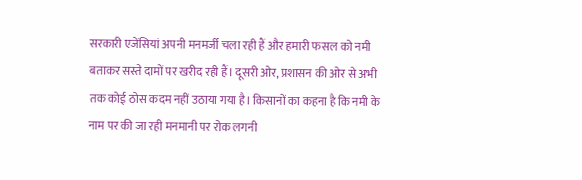सरकारी एजेंसियां अपनी मनमर्जी चला रही हैं और हमारी फसल को नमी बताकर सस्ते दामों पर खरीद रही हैं। दूसरी ओर, प्रशासन की ओर से अभी तक कोई ठोस कदम नहीं उठाया गया है। किसानों का कहना है कि नमी के नाम पर की जा रही मनमानी पर रोक लगनी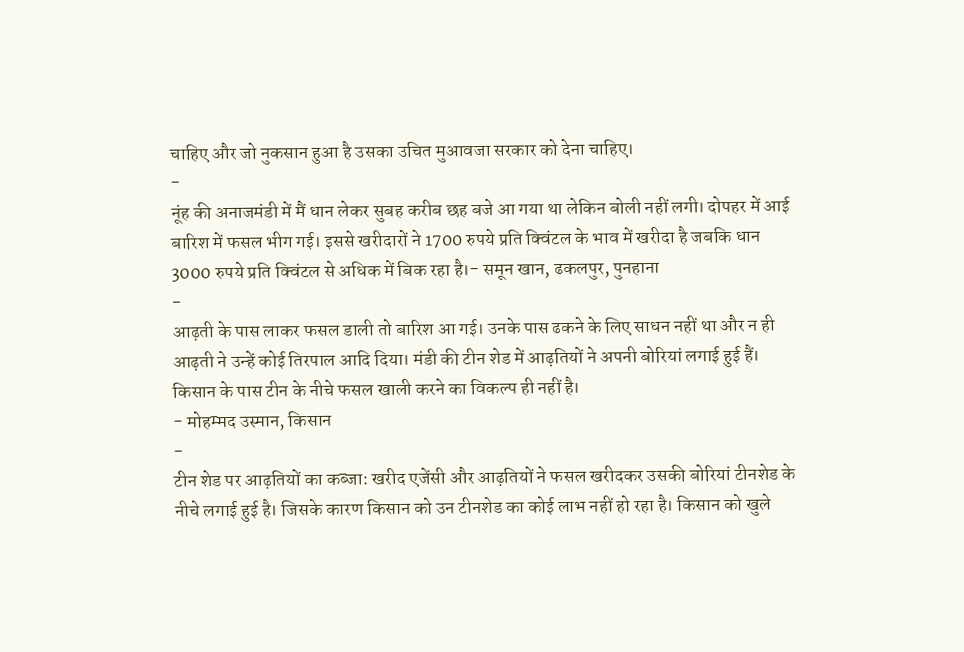चाहिए और जो नुकसान हुआ है उसका उचित मुआवजा सरकार को देना चाहिए।
-
नूंह की अनाजमंडी में मैं धान लेकर सुबह करीब छह बजे आ गया था लेकिन बोली नहीं लगी। दोपहर में आई बारिश में फसल भीग गई। इससे खरीदारों ने 1700 रुपये प्रति क्विंटल के भाव में खरीदा है जबकि धान 3000 रुपये प्रति क्विंटल से अधिक में बिक रहा है।- समून खान, ढकलपुर, पुनहाना
-
आढ़ती के पास लाकर फसल डाली तो बारिश आ गई। उनके पास ढकने के लिए साधन नहीं था और न ही आढ़ती ने उन्हें कोई तिरपाल आदि दिया। मंडी की टीन शेड में आढ़तियों ने अपनी बोरियां लगाई हुई हैं। किसान के पास टीन के नीचे फसल खाली करने का विकल्प ही नहीं है।
- मोहम्मद उस्मान, किसान
-
टीन शेड पर आढ़तियों का कब्जा: खरीद एजेंसी और आढ़तियों ने फसल खरीदकर उसकी बोरियां टीनशेड के नीचे लगाई हुई है। जिसके कारण किसान को उन टीनशेड का कोई लाभ नहीं हो रहा है। किसान को खुले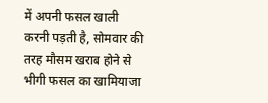में अपनी फसल खाली करनी पड़ती है, सोमवार की तरह मौसम खराब होने से भीगी फसल का खामियाजा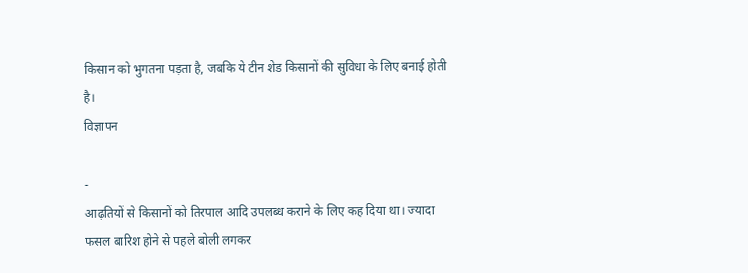किसान को भुगतना पड़ता है, जबकि ये टीन शेड किसानों की सुविधा के लिए बनाई होती है।
विज्ञापन

-
आढ़तियों से किसानों को तिरपाल आदि उपलब्ध कराने के लिए कह दिया था। ज्यादा फसल बारिश होने से पहले बोली लगकर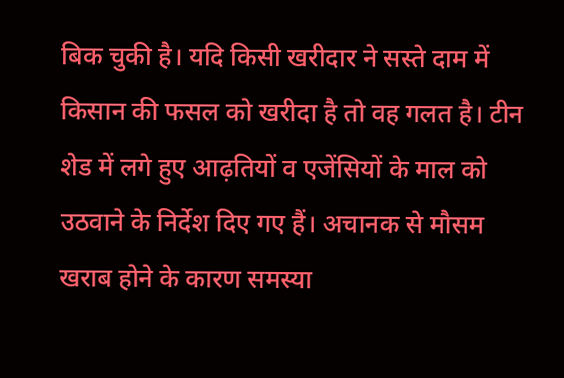बिक चुकी है। यदि किसी खरीदार ने सस्ते दाम में किसान की फसल को खरीदा है तो वह गलत है। टीन शेड में लगे हुए आढ़तियों व एजेंसियों के माल को उठवाने के निर्देश दिए गए हैं। अचानक से मौसम खराब होने के कारण समस्या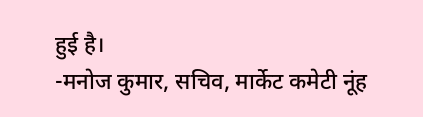हुई है।
-मनोज कुमार, सचिव, मार्केट कमेटी नूंह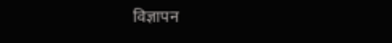विज्ञापन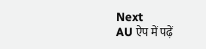Next
AU ऐप में पढ़ें